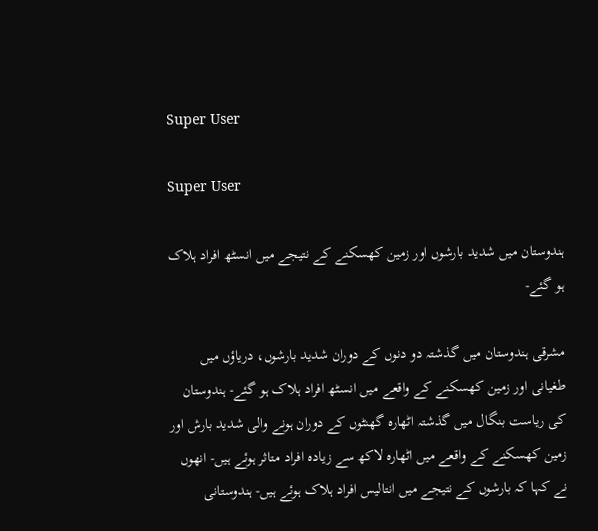Super User

Super User

ہندوستان میں شدید بارشوں اور زمین کھسکنے کے نتیجے میں انسٹھ افراد ہلاک ہو گئے-

مشرقی ہندوستان میں گذشتہ دو دنوں کے دوران شدید بارشوں، دریاؤں میں طغیانی اور زمین کھسکنے کے واقعے میں انسٹھ افراد ہلاک ہو گئے- ہندوستان کی ریاست بنگال میں گذشتہ اٹھارہ گھنٹوں کے دوران ہونے والی شدید بارش اور زمین کھسکنے کے واقعے میں اٹھارہ لاکھ سے زیادہ افراد متاثر ہوئے ہیں- انھوں نے کہا کہ بارشوں کے نتیجے میں انتالیس افراد ہلاک ہوئے ہیں- ہندوستانی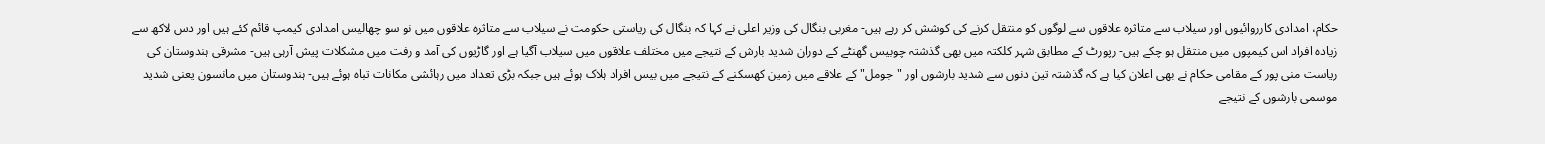حکام، امدادی کارروائیوں اور سیلاب سے متاثرہ علاقوں سے لوگوں کو منتقل کرنے کی کوشش کر رہے ہیں- مغربی بنگال کی وزیر اعلی نے کہا کہ بنگال کی ریاستی حکومت نے سیلاب سے متاثرہ علاقوں میں نو سو چھالیس امدادی کیمپ قائم کئے ہیں اور دس لاکھ سے زیادہ افراد اس کیمپوں میں منتقل ہو چکے ہیں- رپورٹ کے مطابق شہر کلکتہ میں بھی گذشتہ چوبیس گھنٹے کے دوران شدید بارش کے نتیجے میں مختلف علاقوں میں سیلاب آگیا ہے اور گاڑیوں کی آمد و رفت میں مشکلات پیش آرہی ہیں- مشرقی ہندوستان کی ریاست منی پور کے مقامی حکام نے بھی اعلان کیا ہے کہ گذشتہ تین دنوں سے شدید بارشوں اور "جومل" کے علاقے میں زمین کھسکنے کے نتیجے میں بیس افراد ہلاک ہوئے ہیں جبکہ بڑی تعداد میں رہائشی مکانات تباہ ہوئے ہیں- ہندوستان میں مانسون یعنی شدید موسمی بارشوں کے نتیجے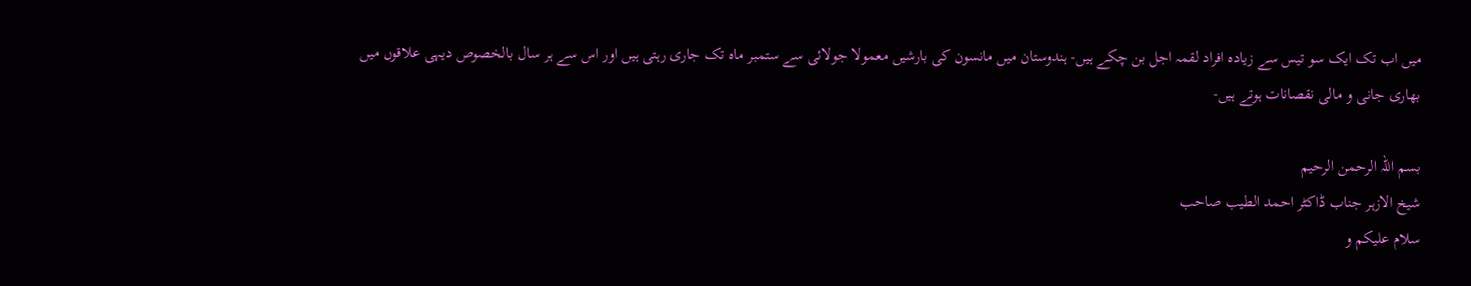میں اب تک ایک سو تیس سے زیادہ افراد لقمہ اجل بن چکے ہیں- ہندوستان میں مانسون کی بارشیں معمولا جولائی سے ستمبر ماہ تک جاری رہتی ہیں اور اس سے ہر سال بالخصوص دیہی علاقوں میں بھاری جانی و مالی نقصانات ہوتے ہیں-

بسم اللہ الرحمن الرحیم
شیخ الازہر جناب ڈاکٹر احمد الطیب صاحب
سلام علیکم و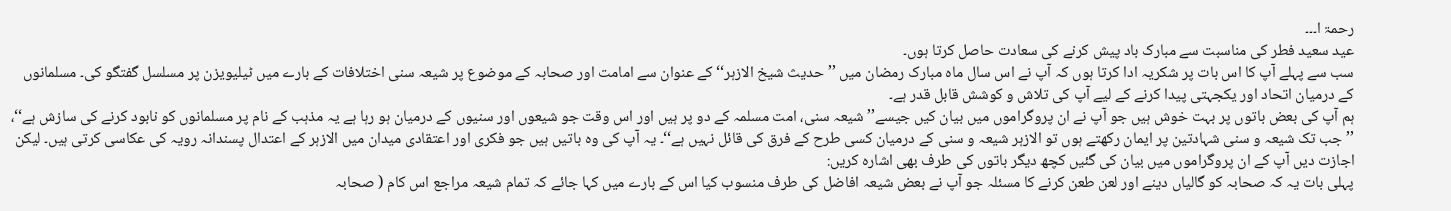رحمۃ ا۔۔۔
عید سعید فطر کی مناسبت سے مبارک باد پیش کرنے کی سعادت حاصل کرتا ہوں۔
سب سے پہلے آپ کا اس بات پر شکریہ ادا کرتا ہوں کہ آپ نے اس سال ماہ مبارک رمضان میں ’’حدیث شیخ الازہر‘‘ کے عنوان سے امامت اور صحابہ کے موضوع پر شیعہ سنی اختلافات کے بارے میں ٹیلیویزن پر مسلسل گفتگو کی۔ مسلمانوں کے درمیان اتحاد اور یکجہتی پیدا کرنے کے لیے آپ کی تلاش و کوشش قابل قدر ہے۔
ہم آپ کی بعض باتوں پر بہت خوش ہیں جو آپ نے ان پروگراموں میں بیان کیں جیسے’’ شیعہ سنی، امت مسلمہ کے دو پر ہیں اور اس وقت جو شیعوں اور سنیوں کے درمیان ہو رہا ہے یہ مذہب کے نام پر مسلمانوں کو نابود کرنے کی سازش ہے‘‘، ’’ جب تک شیعہ و سنی شہادتین پر ایمان رکھتے ہوں تو الازہر شیعہ و سنی کے درمیان کسی طرح کے فرق کی قائل نہیں ہے‘‘۔ یہ آپ کی وہ باتیں ہیں جو فکری اور اعتقادی میدان میں الازہر کے اعتدال پسندانہ رویہ کی عکاسی کرتی ہیں۔ لیکن اجازت دیں آپ کے ان پروگراموں میں بیان کی گئیں کچھ دیگر باتوں کی طرف بھی اشارہ کریں:
پہلی بات یہ کہ صحابہ کو گالیاں دینے اور لعن طعن کرنے کا مسئلہ جو آپ نے بعض شیعہ افاضل کی طرف منسوب کیا اس کے بارے میں کہا جائے کہ تمام شیعہ مراجع اس کام ( صحابہ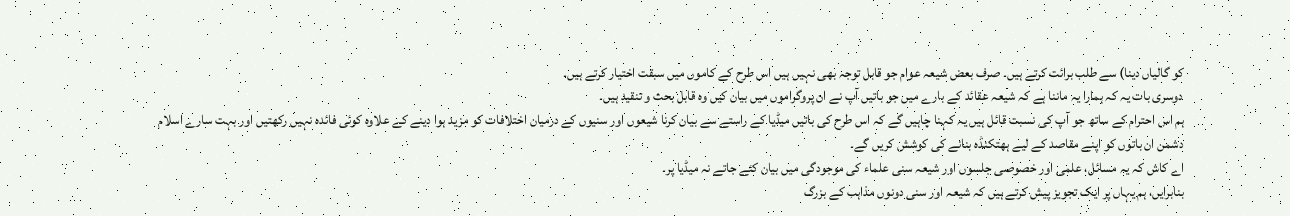کو گالیاں دینا) سے طلب برائت کرتے ہیں۔ صرف بعض شیعہ عوام جو قابل توجہ بھی نہیں ہیں اس طرح کے کاموں میں سبقت اختیار کرتے ہیں۔
دوسری بات یہ کہ ہمارا یہ ماننا ہے کہ شیعہ عقائد کے بارے میں جو باتیں آپ نے ان پروگراموں میں بیان کیں وہ قابل بحث و تنقید ہیں۔
ہم اس احترام کے ساتھ جو آپ کی نسبت قائل ہیں یہ کہنا چاہیں گے کہ اس طرح کی باتیں میڈیا کے راستے سے بیان کرنا شیعوں اور سنیوں کے درمیان اختلافات کو مزید ہوا دینے کے علاوہ کوئی فائدہ نہیں رکھتیں اور بہت سارے اسلام دشمن ان باتوں کو اپنے مقاصد کے لیے ہھتکنڈہ بنانے کی کوشش کریں گے۔
اے کاش کہ یہ مسائل، علمی اور خصوصی جلسوں اور شیعہ سنی علماء کی موجودگی میں بیان کئے جاتے نہ میڈیا پر۔
بنابرایں، ہم یہاں پر ایک تجویز پیش کرتے ہیں کہ شیعہ اور سنی دونوں مذاہب کے بزرگ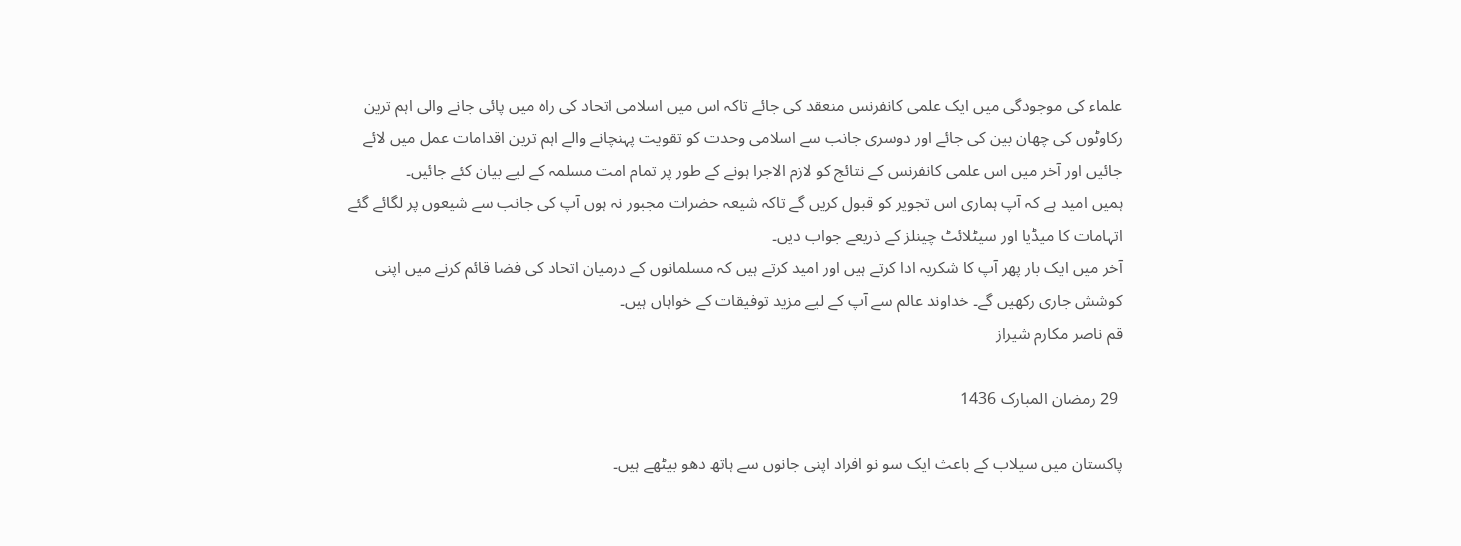علماء کی موجودگی میں ایک علمی کانفرنس منعقد کی جائے تاکہ اس میں اسلامی اتحاد کی راہ میں پائی جانے والی اہم ترین رکاوٹوں کی چھان بین کی جائے اور دوسری جانب سے اسلامی وحدت کو تقویت پہنچانے والے اہم ترین اقدامات عمل میں لائے جائیں اور آخر میں اس علمی کانفرنس کے نتائج کو لازم الاجرا ہونے کے طور پر تمام امت مسلمہ کے لیے بیان کئے جائیں۔
ہمیں امید ہے کہ آپ ہماری اس تجویر کو قبول کریں گے تاکہ شیعہ حضرات مجبور نہ ہوں آپ کی جانب سے شیعوں پر لگائے گئے اتہامات کا میڈیا اور سیٹلائٹ چینلز کے ذریعے جواب دیں۔
آخر میں ایک بار پھر آپ کا شکریہ ادا کرتے ہیں اور امید کرتے ہیں کہ مسلمانوں کے درمیان اتحاد کی فضا قائم کرنے میں اپنی کوشش جاری رکھیں گے۔ خداوند عالم سے آپ کے لیے مزید توفیقات کے خواہاں ہیں۔
قم ناصر مکارم شيراز

 29 رمضان المبارک 1436

پاکستان میں سیلاب کے باعث ایک سو نو افراد اپنی جانوں سے ہاتھ دھو بیٹھے ہیں۔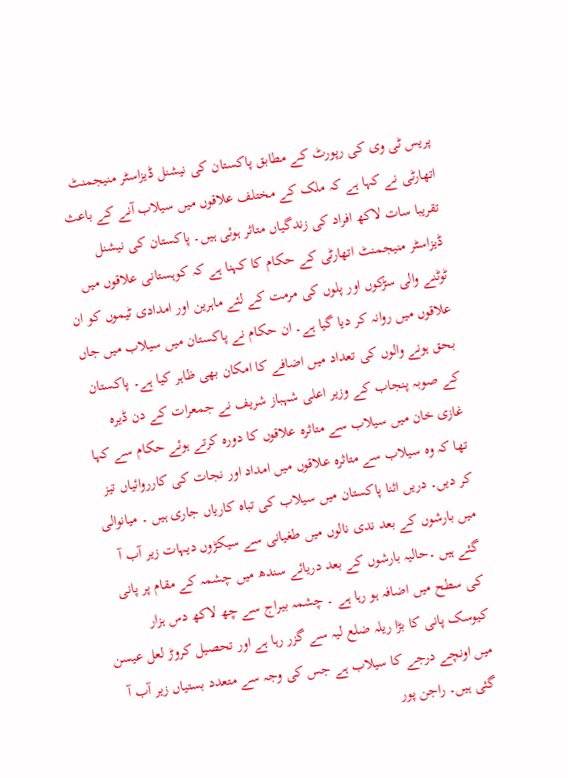پریس ٹی وی کی رپورٹ کے مطابق پاکستان کی نیشنل ڈیزاسٹر منیجمنٹ اتھارٹی نے کہا ہے کہ ملک کے مختلف علاقوں میں سیلاب آنے کے باعث تقریبا سات لاکھ افراد کی زندگیاں متاثر ہوئی ہیں۔ پاکستان کی نیشنل ڈیزاسٹر منیجمنٹ اتھارٹی کے حکام کا کہنا ہے کہ کوہستانی علاقوں میں ٹوٹنے والی سڑکوں اور پلوں کی مرمت کے لئے ماہرین اور امدادی ٹیموں کو ان علاقوں میں روانہ کر دیا گیا ہے۔ ان حکام نے پاکستان میں سیلاب میں جاں بحق ہونے والوں کی تعداد میں اضافے کا امکان بھی ظاہر کیا ہے۔ پاکستان کے صوبہ پنجاب کے وزیر اعلی شہباز شریف نے جمعرات کے دن ڈیرہ غازی خان میں سیلاب سے متاثرہ علاقوں کا دورہ کرتے ہوئے حکام سے کہا تھا کہ وہ سیلاب سے متاثرہ علاقوں میں امداد اور نجات کی کارروائیاں تیز کر دیں۔ دریں اثنا پاکستان میں سیلاب کی تباہ کاریاں جاری ہیں ۔ میانوالی میں بارشوں کے بعد ندی نالوں میں طغیانی سے سیکڑوں دیہات زیر آب آ گئے ہیں ۔حالیہ بارشوں کے بعد دریائے سندھ میں چشمہ کے مقام پر پانی کی سطح میں اضافہ ہو رہا ہے ۔ چشمہ بیراج سے چھ لاکھ دس ہزار کیوسک پانی کا بڑا ریلہ ضلع لیہ سے گزر رہا ہے اور تحصیل کروڑ لعل عیسن میں اونچے درجے کا سیلاب ہے جس کی وجہ سے متعدد بستیاں زیر آب آ گئی ہیں۔ راجن پور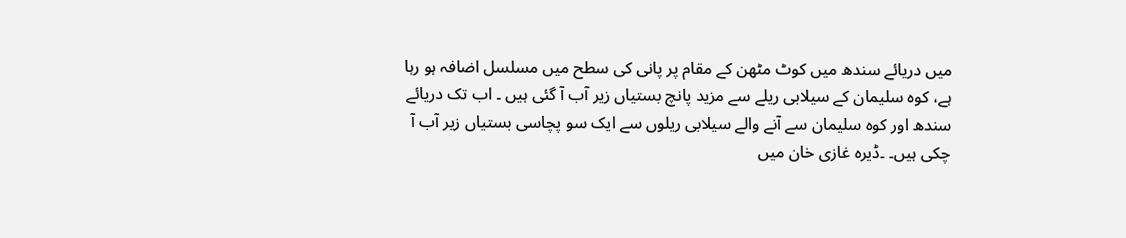میں دریائے سندھ میں کوٹ مٹھن کے مقام پر پانی کی سطح میں مسلسل اضافہ ہو رہا ہے، کوہ سلیمان کے سیلابی ریلے سے مزید پانچ بستیاں زیر آب آ گئی ہیں ۔ اب تک دریائے سندھ اور کوہ سلیمان سے آنے والے سیلابی ریلوں سے ایک سو پچاسی بستیاں زیر آب آ چکی ہیں۔ ۔ڈیرہ غازی خان میں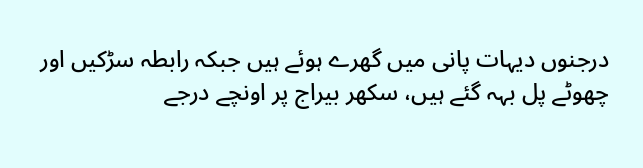درجنوں دیہات پانی میں گھرے ہوئے ہیں جبکہ رابطہ سڑکیں اور چھوٹے پل بہہ گئے ہیں، سکھر بیراج پر اونچے درجے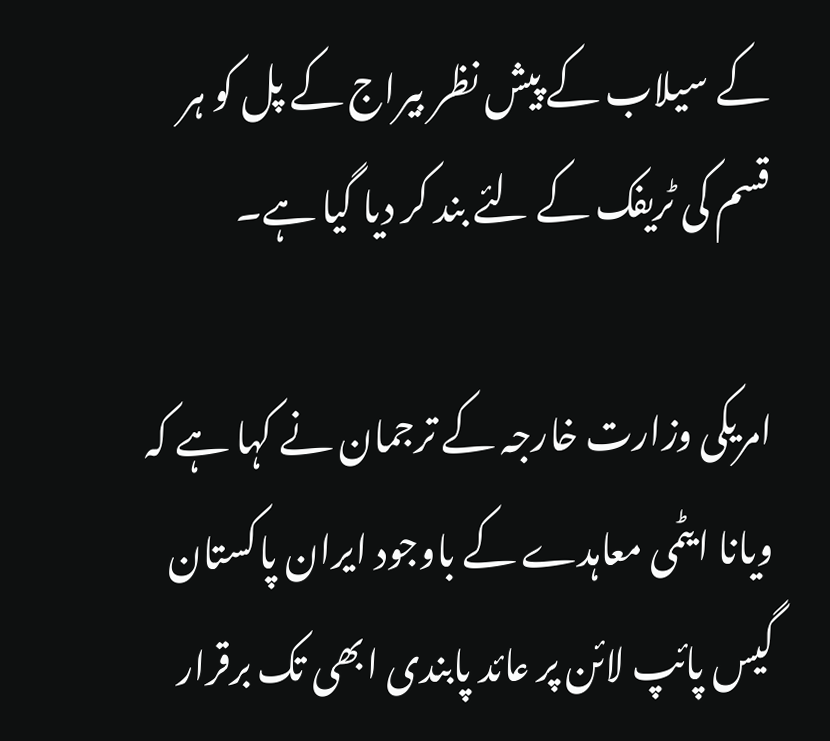کے سیلاب کے پیش نظر بیراج کے پل کو ہر قسم کی ٹریفک کے لئے بند کر دیا گیا ہے۔

امریکی وزارت خارجہ کے ترجمان نے کہا ہے کہ ویانا ایٹمی معاہدے کے باوجود ایران پاکستان گیس پائپ لائن پر عائد پابندی ابھی تک برقرار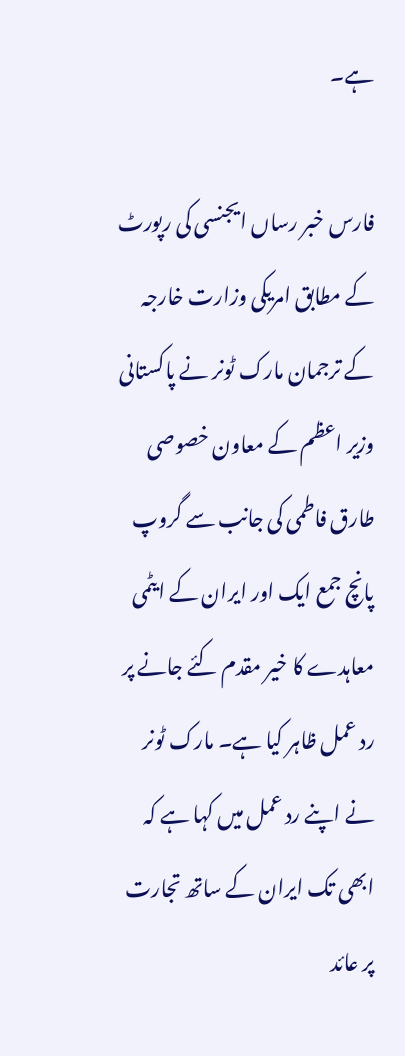ہے۔

فارس خبر رساں ایجنسی کی رپورٹ کے مطابق امریکی وزارت خارجہ کے ترجمان مارک ٹونر نے پاکستانی وزیر اعظم کے معاون خصوصی طارق فاطمی کی جانب سے گروپ پانچ جمع ایک اور ایران کے ایٹمی معاہدے کا خیر مقدم کئے جانے پر رد عمل ظاہر کیا ہے۔ مارک ٹونر نے اپنے رد عمل میں کہا ہے کہ ابھی تک ایران کے ساتھ تجارت پر عائد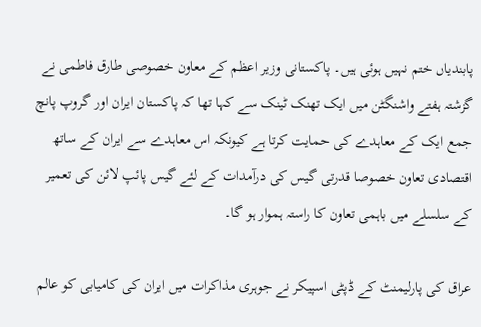پابندیاں ختم نہیں ہوئی ہیں۔ پاکستانی وزیر اعظم کے معاون خصوصی طارق فاطمی نے گزشتہ ہفتے واشنگٹن میں ایک تھنک ٹینک سے کہا تھا کہ پاکستان ایران اور گروپ پانچ جمع ایک کے معاہدے کی حمایت کرتا ہے کیونکہ اس معاہدے سے ایران کے ساتھ اقتصادی تعاون خصوصا قدرتی گیس کی درآمدات کے لئے گیس پائپ لائن کی تعمیر کے سلسلے میں باہمی تعاون کا راستہ ہموار ہو گا۔

عراق کی پارلیمنٹ کے ڈپٹی اسپیکر نے جوہری مذاکرات میں ایران کی کامیابی کو عالم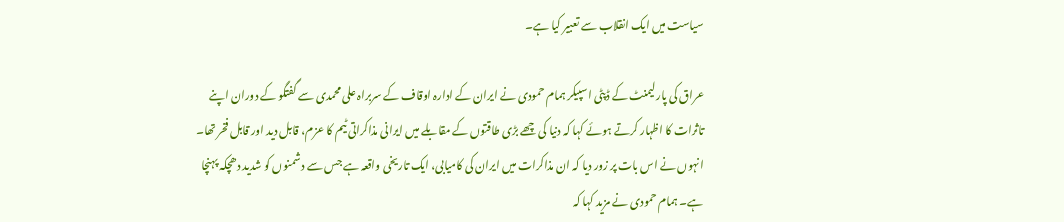سیاست میں ایک انقلاب سے تعبیر کیا ہے۔

عراق کی پارلیمنٹ کے ڈپٹی اسپیکر ہمام حمودی نے ایران کے ادارہ اوقاف کے سربراہ علی محمدی سے گفتگو کے دوران اپنے تاثرات کا اظہار کرتے ہوئے کہا کہ دنیا کی چھے بڑی طاقتوں کے مقابلے میں ایرانی مذاکراتی ٹیم کا عزم، قابل دید اور قابل فخر تھا۔ انہوں نے اس بات پر زور دیا کہ ان مذاکرات میں ایران کی کامیابی، ایک تاریخی واقعہ ہے جس سے دشمنوں کو شدید دھچکہ پہنچا ہے۔ ہمام حمودی نے مزید کہا کہ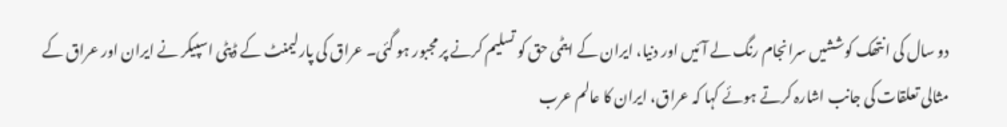دو سال کی انتھک کوششیں سرانجام رنگ لے آئیں اور دنیا، ایران کے ایٹمی حق کو تسلیم کرنے پر مجبور ہو گئی۔ عراق کی پارلیمنٹ کے ڈپٹی اسپیکر نے ایران اور عراق کے مثالی تعلقات کی جانب اشارہ کرتے ہوئے کہا کہ عراق، ایران کا عالم عرب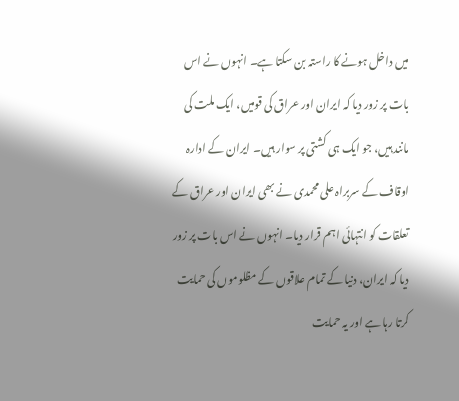میں داخل ہونے کا راستہ بن سکتا ہے۔ انہوں نے اس بات پر زور دیا کہ ایران اور عراق کی قومیں، ایک ملت کی مانند ہیں، جو ایک ہی کشتی پر سوار ہیں۔ ایران کے ادارہ اوقاف کے سربراہ علی محمدی نے بھی ایران اور عراق کے تعلقات کو انتہائی اہم قرار دیا۔ انہوں نے اس بات پر زور دیا کہ ایران، دنیا کے تمام علاقوں کے مظلوموں کی حمایت کرتا رہا ہے اور یہ حمایت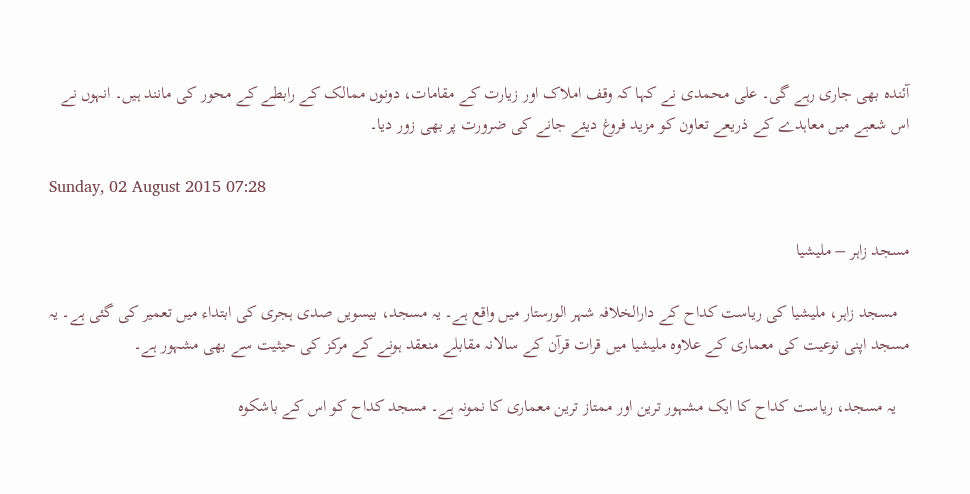آئندہ بھی جاری رہے گی۔ علی محمدی نے کہا کہ وقف املاک اور زیارت کے مقامات، دونوں ممالک کے رابطے کے محور کی مانند ہیں۔ انہوں نے اس شعبے میں معاہدے کے ذریعے تعاون کو مزید فروغ دیئے جانے کی ضرورت پر بھی زور دیا۔

Sunday, 02 August 2015 07:28

مسجد زاہر – ملیشیا

   مسجد زاہر، ملیشیا کی ریاست کداح کے دارالخلافہ شہر الورستار میں واقع ہے۔ یہ مسجد، بیسویں صدی ہجری کی ابتداء میں تعمیر کی گئی ہے۔ یہ مسجد اپنی نوعیت کی معماری کے علاوہ ملیشیا میں قرات قرآن کے سالانہ مقابلے منعقد ہونے کے مرکز کی حیثیت سے بھی مشہور ہے۔

   یہ مسجد، ریاست کداح کا ایک مشہور ترین اور ممتاز ترین معماری کا نمونہ ہے۔ مسجد کداح کو اس کے باشکوہ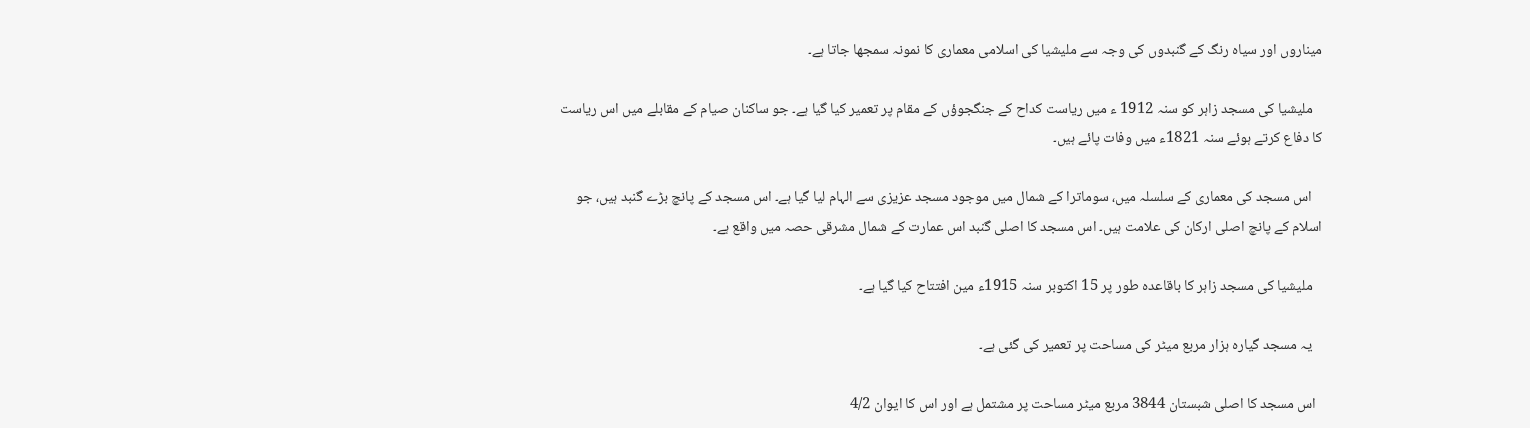میناروں اور سیاہ رنگ کے گنبدوں کی وجہ سے ملیشیا کی اسلامی معماری کا نمونہ سمجھا جاتا ہے۔

   ملیشیا کی مسجد زاہر کو سنہ 1912 ء میں ریاست کداح کے جنگجوؤں کے مقام پر تعمیر کیا گیا ہے۔ جو ساکنان صیام کے مقابلے میں اس ریاست کا دفاع کرتے ہوئے سنہ 1821ء میں وفات پائے ہیں۔

   اس مسجد کی معماری کے سلسلہ میں، سوماترا کے شمال میں موجود مسجد عزیزی سے الہام لیا گیا ہے۔ اس مسجد کے پانچ بڑے گنبد ہیں، جو اسلام کے پانچ اصلی ارکان کی علامت ہیں۔ اس مسجد کا اصلی گنبد اس عمارت کے شمال مشرقی حصہ میں واقع ہے۔

   ملیشیا کی مسجد زاہر کا باقاعدہ طور پر 15 اکتوبر سنہ 1915ء مین افتتاح کیا گیا ہے۔

   یہ مسجد گیارہ ہزار مربع میٹر کی مساحت پر تعمیر کی گئی ہے۔

  اس مسجد کا اصلی شبستان 3844 مربع میٹر مساحت پر مشتمل ہے اور اس کا ایوان 4/2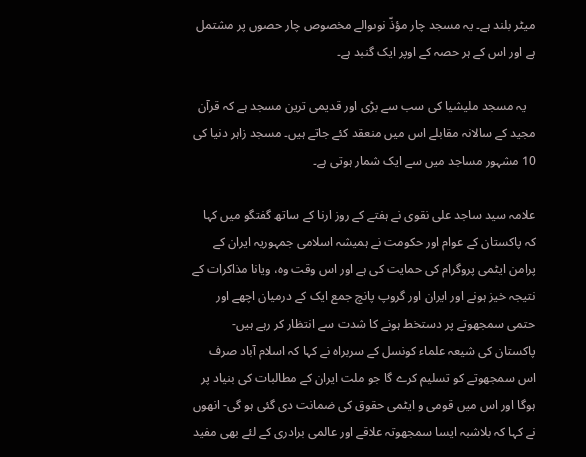میٹر بلند ہے۔ یہ مسجد چار مؤذّ نوںوالے مخصوص چار حصوں پر مشتمل ہے اور اس کے ہر حصہ کے اوپر ایک گنبد ہے۔

   یہ مسجد ملیشیا کی سب سے بڑی اور قدیمی ترین مسجد ہے کہ قرآن مجید کے سالانہ مقابلے اس میں منعقد کئے جاتے ہیں۔ مسجد زاہر دنیا کی 10 مشہور مساجد میں سے ایک شمار ہوتی ہے۔

علامہ سید ساجد علی نقوی نے ہفتے کے روز ارنا کے ساتھ گفتگو میں کہا کہ پاکستان کے عوام اور حکومت نے ہمیشہ اسلامی جمہوریہ ایران کے پرامن ایٹمی پروگرام کی حمایت کی ہے اور اس وقت وہ، ویانا مذاکرات کے نتیجہ خیز ہونے اور ایران اور گروپ پانچ جمع ایک کے درمیان اچھے اور حتمی سمجھوتے پر دستخط ہونے کا شدت سے انتظار کر رہے ہیں- پاکستان کی شیعہ علماء کونسل کے سربراہ نے کہا کہ اسلام آباد صرف اس سمجھوتے کو تسلیم کرے گا جو ملت ایران کے مطالبات کی بنیاد پر ہوگا اور اس میں قومی و ایٹمی حقوق کی ضمانت دی گئی ہو گی- انھوں نے کہا کہ بلاشبہ ایسا سمجھوتہ علاقے اور عالمی برادری کے لئے بھی مفید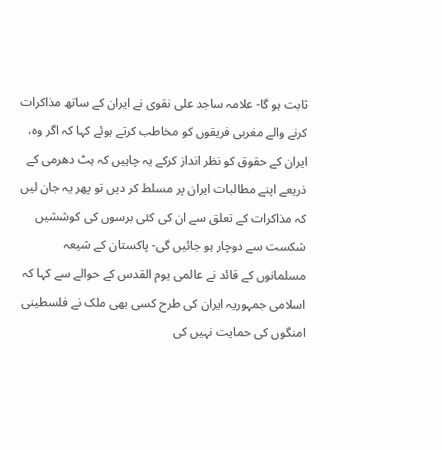ثابت ہو گا- علامہ ساجد علی نقوی نے ایران کے ساتھ مذاکرات کرنے والے مغربی فریقوں کو مخاطب کرتے ہوئے کہا کہ اگر وہ، ایران کے حقوق کو نظر انداز کرکے یہ چاہیں کہ ہٹ دھرمی کے ذریعے اپنے مطالبات ایران پر مسلط کر دیں تو پھر یہ جان لیں کہ مذاکرات کے تعلق سے ان کی کئی برسوں کی کوششیں شکست سے دوچار ہو جائیں گی- پاکستان کے شیعہ مسلمانوں کے قائد نے عالمی یوم القدس کے حوالے سے کہا کہ اسلامی جمہوریہ ایران کی طرح کسی بھی ملک نے فلسطینی امنگوں کی حمایت نہیں کی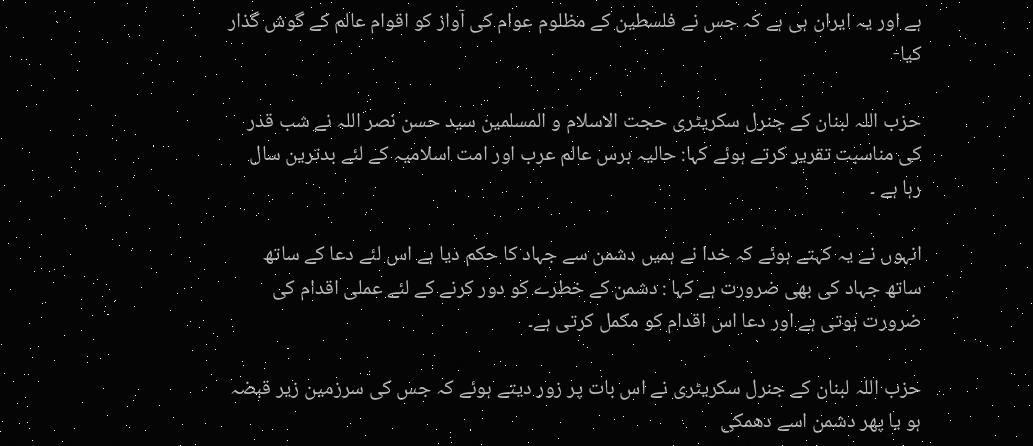ہے اور یہ ایران ہی ہے کہ جس نے فلسطین کے مظلوم عوام کی آواز کو اقوام عالم کے گوش گذار کیا-

حزب اللہ لبنان کے جنرل سکریٹری حجت الاسلام و المسلمین سید حسن نصر اللہ نے شب قدر کی مناسبت تقریر کرتے ہوئے کہا: حالیہ برس عالم عرب اور امت اسلامیہ کے لئے بدترین سال رہا ہے ۔

انہوں نے یہ کہتے ہوئے کہ خدا نے ہمیں دشمن سے جہاد کا حکم دیا ہے اس لئے دعا کے ساتھ ساتھ جہاد کی بھی ضرورت ہے کہا : دشمن کے خطرے کو دور کرنے کے لئے عملی اقدام کی ضرورت ہوتی ہے اور دعا اس اقدام کو مکمل کرتی ہے۔

حزب اللہ لبنان کے جنرل سکریٹری نے اس بات پر زور دیتے ہوئے کہ جس کی سرزمین زیر قبضہ ہو یا پھر دشمن اسے دھمکی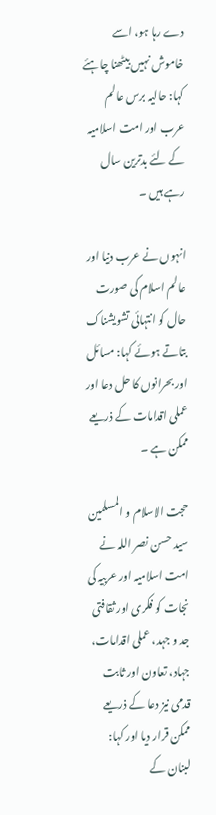دے رہا ہو، اسے خاموش نہیں بیٹھنا چاہئے کہا: حالیہ برس عالم عرب اور امت اسلامیہ کے لئے بدترین سال رہے ہیں ۔

انہوں نے عرب دنیا اور عالم اسلام کی صورت حال کو انتہائی تشویشناک بتاتے ہوئے کہا: مسائل اور بحرانوں کا حل دعا اور عملی اقدامات کے ذریعے ممکن ہے ۔

حجت الاسلام و المسلمین سید حسن نصر اللہ نے امت اسلامیہ اور عربیہ کی نجات کو فکری اور ثقافتی جد و جہد، عملی اقدامات، جہاد، تعاون اور ثابت قدمی نیز دعا کے ذریعے ممکن قرار دیا اور کہا:  لبنان کے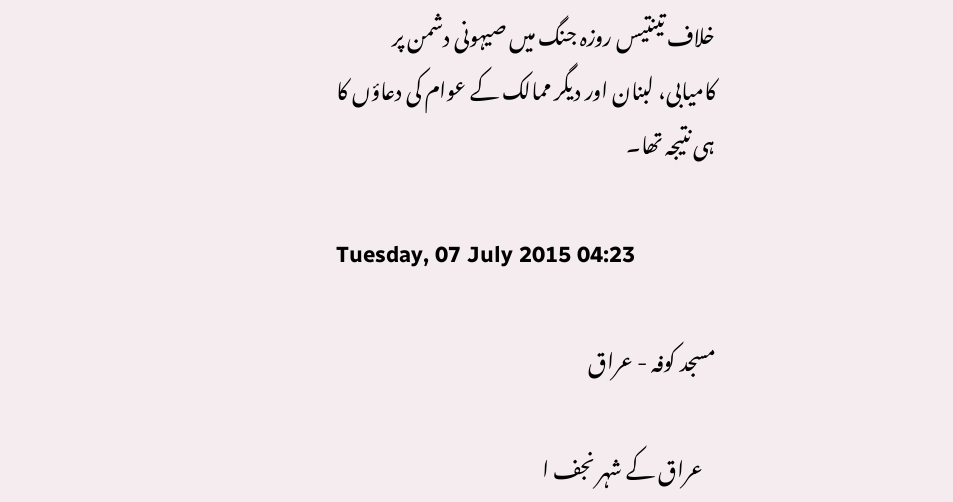خلاف تینتیس روزہ جنگ میں صیہونی دشمن پر کامیابی، لبنان اور دیگر ممالک کے عوام کی دعاؤں کا ہی نتیجہ تھا۔

Tuesday, 07 July 2015 04:23

مسجد کوفہ - عراق

   عراق کے شہر نجف ا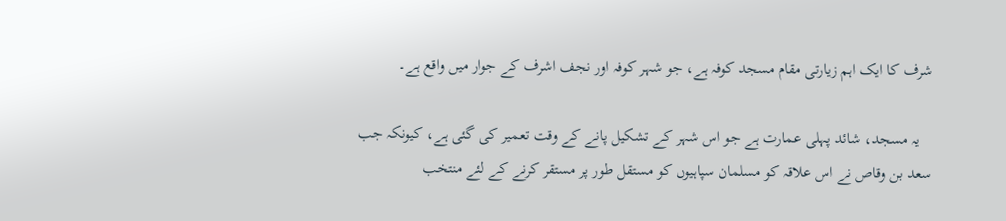شرف کا ایک اہم زیارتی مقام مسجد کوفہ ہے، جو شہر کوفہ اور نجف اشرف کے جوار میں واقع ہے۔

   یہ مسجد، شائد پہلی عمارت ہے جو اس شہر کے تشکیل پانے کے وقت تعمیر کی گئی ہے، کیونکہ جب سعد بن وقاص نے اس علاقہ کو مسلمان سپاہیوں کو مستقل طور پر مستقر کرنے کے لئے منتخب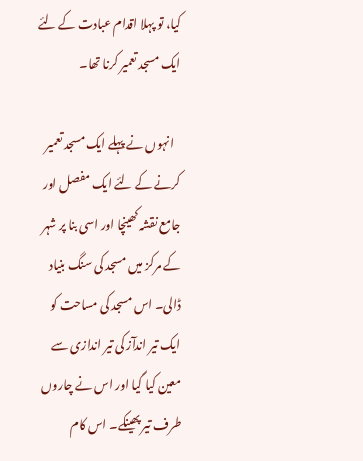کیا، تو پہلا اقدام عبادت کے لئے ایک مسجد تعمیر کرنا تھا۔

   انہوں نے پہلے ایک مسجد تعمیر کرنے کے لئے ایک مفصل اور جامع نقشہ کھینچا اور اسی بنا پر شہر کے مرکز میں مسجد کی سنگ بنیاد ڈالی۔ اس مسجد کی مساحت کو ایک تیر اندآز کی تیر اندازی سے معین کیا گیا اور اس نے چاروں طرف تیر پھینکے۔ اس کام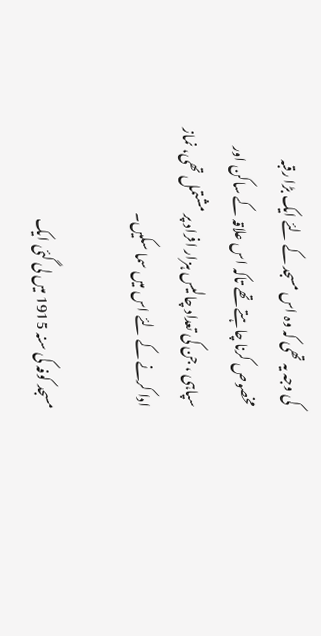کی وجہ یہ تھی کہ وہ اس مسجد کے لئے ایک بڑا رقبہ مخصوص کرنا چاہتے تھے تاکہ اس علاقہ کے ساکن اور سپاہی ، جن کی تعداد چالیس ہزار افراد پر مشتمل تھی، نماز ادا کرنے کے لئے اس میں سما سکیں۔

مسجد کوفہ کی سنہ 1915 میں لی گئی ایک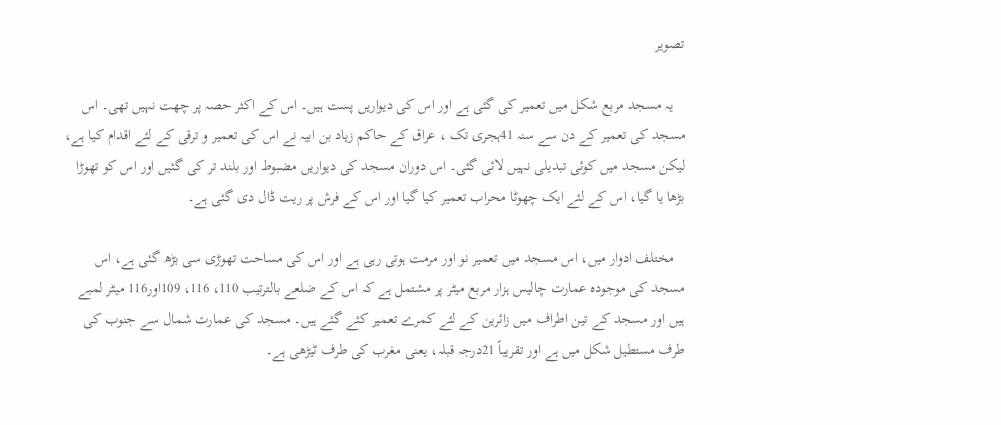تصویر

   یہ مسجد مربع شکل میں تعمیر کی گئی ہے اور اس کی دیواریں پست ہیں۔ اس کے اکثر حصہ پر چھت نہیں تھی۔ اس مسجد کی تعمیر کے دن سے سنہ 41ہجری تک ، عراق کے حاکم زیاد بن ابیہ نے اس کی تعمیر و ترقی کے لئے اقدام کیا ہے، لیکن مسجد میں کوئی تبدیلی نہیں لائی گئی۔ اس دوران مسجد کی دیواریں مضبوط اور بلند تر کی گئیں اور اس کو تھوڑا بڑھا یا گیا، اس کے لئے ایک چھوٹا محراب تعمیر کیا گیا اور اس کے فرش پر ریت ڈال دی گئی ہے۔

   مختلف ادوار میں، اس مسجد میں تعمیر نو اور مرمت ہوتی رہی ہے اور اس کی مساحت تھوڑی سی بڑھ گئی ہے، اس مسجد کی موجودہ عمارت چالیس ہزار مربع میٹر پر مشتمل ہے کہ اس کے ضلعے بالترتیب 110، 116، 109اور116 میٹر لمبے ہیں اور مسجد کے تین اطراف میں زائرین کے لئے کمرے تعمیر کئے گئے ہیں۔ مسجد کی عمارت شمال سے جنوب کی طرف مستطیل شکل میں ہے اور تقریباً 21درجہ قبلہ، یعنی مغرب کی طرف ٹیڑھی ہے۔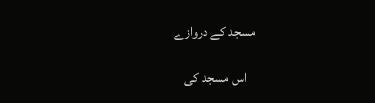مسجد کے دروازے

   اس مسجد کی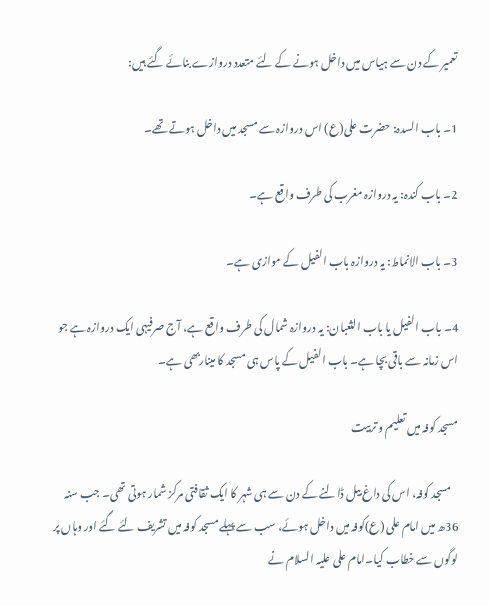تعمیر کے دن سے ہیاس میں داخل ہونے کے لئے متعدد دروازے بنائے گئے ہیں:

1۔ باب السدہ: حضرت علی(ع) اس دروازہ سے مسجد میں داخل ہوتے تھے۔

2۔ باب کندہ: یہ دروازہ مغرب کی طرف واقع ہے۔

3۔ باب الانماط: یہ دروازہ باب الفیل کے موازی ہے۔

4۔ باب الفیل یا باب الثعبان: یہ دروازہ شمال کی طرف واقع ہے، آج صرفیہی ایک دروازہ ہے جو اس زمانہ سے باقی بچا ہے۔ باب الفیل کے پاس ہی مسجد کا میناربھی ہے۔

مسجد کوفہ میں تعلیم و تربیت

   مسجد کوفہ، اس کی داغ بیل ڈالنے کے دن سے ہی شہر کا ایک ثقافتی مرکز شمار ہوتی تھی۔ جب سنہ 36ھ میں امام علی (ع)کوفہ میں داخل ہوئے، سب سے پہلے مسجد کوفہ میں تشریف لئے گئے اور وہاں پر لوگوں سے خطاب کیا۔امام علی علیہ السلام نے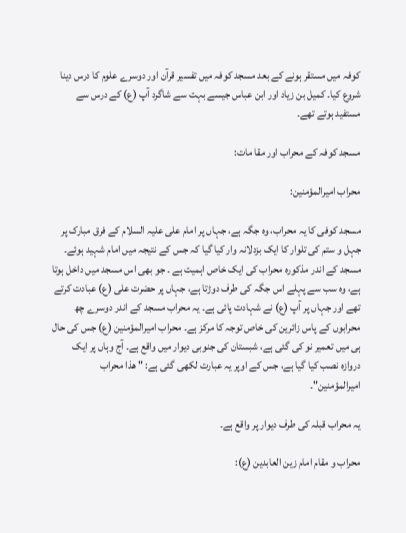کوفہ میں مستقر ہونے کے بعد مسجد کوفہ میں تفسیر قرآن اور دوسرے علوم کا درس دینا شروع کیا۔ کمیل بن زیاد اور ابن عباس جیسے بہت سے شاگرد آپ (ع) کے درس سے مستفید ہوتے تھے۔

مسجد کوفہ کے محراب اور مقا مات:

محراب امیرالمؤمنین:

مسجد کوفی کا یہ محراب، وہ جگہ ہے، جہاں پر امام علی علیہ السلام کے فرق مبارک پر جہل و ستم کی تلوار کا ایک بزدلانہ وار کیا گیا کہ جس کے نتیجہ میں امام شہید ہوئے۔ مسجد کے اندر مذکورہ محراب کی ایک خاص اہمیت ہے ۔ جو بھی اس مسجد میں داخل ہوتا ہے، وہ سب سے پہلے اس جگہ کی طرف دوڑتا ہے، جہاں پر حضرت علی (ع) عبادت کرتے تھے اور جہاں پر آپ (ع) نے شہادت پائی ہے۔ یہ محراب مسجد کے اندر دوسرے چھ محرابوں کے پاس زائرین کی خاص توجہ کا مرکز ہے۔ محراب امیرالمؤمنین (ع) جس کی حال ہی میں تعمیر نو کی گئی ہے، شبستان کی جنوبی دیوار میں واقع ہے۔ آج وہاں پر ایک دروازہ نصب کیا گیا ہے، جس کے اوپر یہ عبارت لکھی گئی ہے: " ھذا محراب امیرالمؤمنین"۔

یہ محراب قبلہ کی طرف دیوار پر واقع ہے۔

محراب و مقام امام زین العابدین (ع):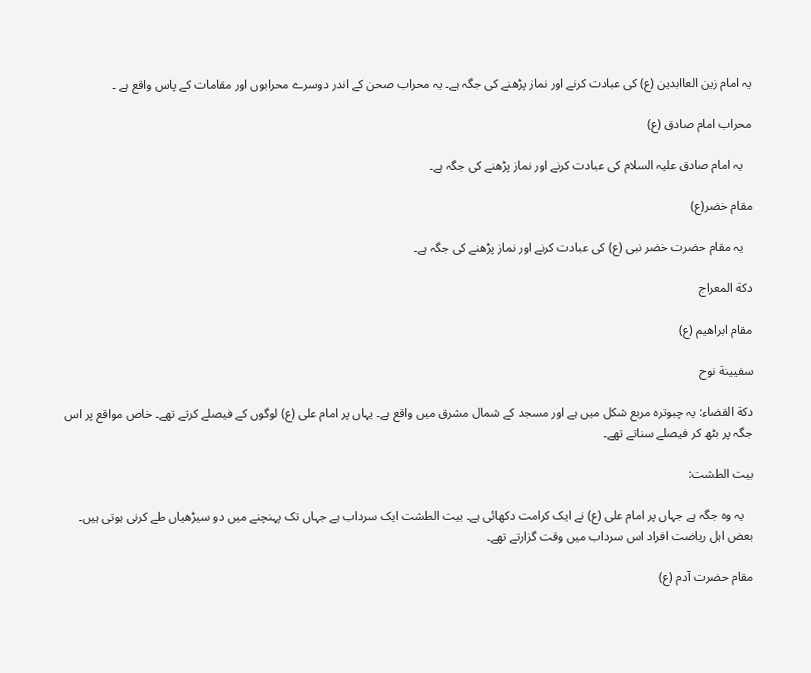یہ امام زین العاابدین (ع) کی عبادت کرنے اور نماز پڑھنے کی جگہ ہے۔ یہ محراب صحن کے اندر دوسرے محرابوں اور مقامات کے پاس واقع ہے ۔

محراب امام صادق (ع)

   یہ امام صادق علیہ السلام کی عبادت کرنے اور نماز پڑھنے کی جگہ ہے۔

مقام خضر(ع)

   یہ مقام حضرت خضر نبی (ع) کی عبادت کرنے اور نماز پڑھنے کی جگہ ہے۔

دکة المعراج

مقام ابراھیم (ع)

سفیینة نوح

دکة القضاء: یہ چبوترہ مربع شکل میں ہے اور مسجد کے شمال مشرق میں واقع ہے۔ یہاں پر امام علی (ع) لوگوں کے فیصلے کرتے تھے۔ خاص مواقع پر اس جگہ پر بٹھ کر فیصلے سناتے تھے۔

بیت الطشت:

   یہ وہ جگہ ہے جہاں پر امام علی (ع) نے ایک کرامت دکھائی ہے۔ بیت الطشت ایک سرداب ہے جہاں تک پہنچنے میں دو سیڑھیاں طے کرنی ہوتی ہیں۔ بعض اہل ریاضت افراد اس سرداب میں وقت گزارتے تھے۔

مقام حضرت آدم (ع)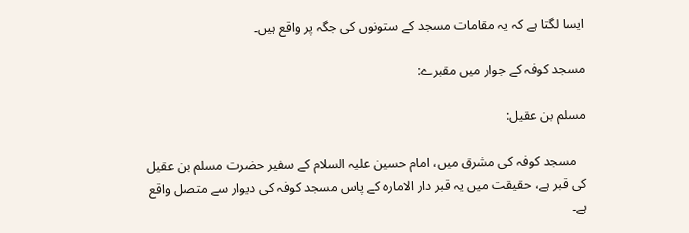ایسا لگتا ہے کہ یہ مقامات مسجد کے ستونوں کی جگہ پر واقع ہیں۔

مسجد کوفہ کے جوار میں مقبرے:

مسلم بن عقیل:

   مسجد کوفہ کی مشرق میں، امام حسین علیہ السلام کے سفیر حضرت مسلم بن عقیل کی قبر ہے، حقیقت میں یہ قبر دار الامارہ کے پاس مسجد کوفہ کی دیوار سے متصل واقع ہے۔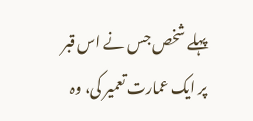پہلے شخص جس نے اس قبر پر ایک عمارت تعمیر کی، وہ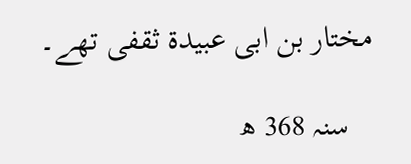مختار بن ابی عبیدة ثقفی تھے۔

   سنہ 368 ھ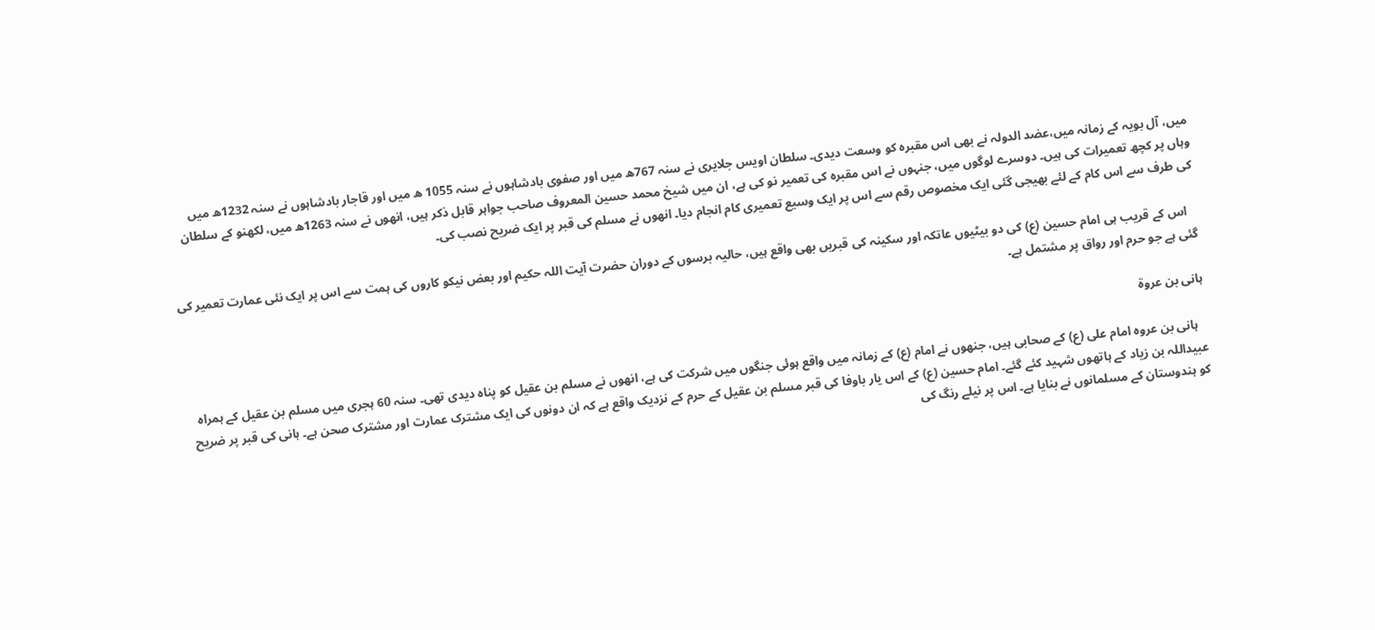میں، آل بویہ کے زمانہ میں،عضد الدولہ نے بھی اس مقبرہ کو وسعت دیدی۔ سلطان اویس جلایری نے سنہ 767ھ میں اور صفوی بادشاہوں نے سنہ 1055 ھ میں اور قاجار بادشاہوں نے سنہ 1232ھ میں وہاں پر کچھ تعمیرات کی ہیں۔ دوسرے لوگوں میں، جنہوں نے اس مقبرہ کی تعمیر نو کی ہے، ان میں شیخ محمد حسین المعروف صاحب جواہر قابل ذکر ہیں، انھوں نے سنہ 1263ھ میں، لکھنو کے سلطان کی طرف سے اس کام کے لئے بھیجی گئی ایک مخصوص رقم سے اس پر ایک وسیع تعمیری کام انجام دیا۔ انھوں نے مسلم کی قبر پر ایک ضریح نصب کی۔

   اس کے قریب ہی امام حسین (ع) کی دو بیٹیوں عاتکہ اور سکینہ کی قبریں بھی واقع ہیں، حالیہ برسوں کے دوران حضرت آیت اللہ حکیم اور بعض نیکو کاروں کی ہمت سے اس پر ایک نئی عمارت تعمیر کی گئی ہے جو حرم اور رواق پر مشتمل ہے۔

ہانی بن عروة

   ہانی بن عروہ امام علی (ع) کے صحابی ہیں، جنھوں نے امام (ع) کے زمانہ میں واقع ہوئی جنگوں میں شرکت کی ہے، انھوں نے مسلم بن عقیل کو پناہ دیدی تھی۔ سنہ 60 ہجری میں مسلم بن عقیل کے ہمراہ عبیداللہ بن زیاد کے ہاتھوں شہید کئے گئے۔ امام حسین (ع) کے اس یار باوفا کی قبر مسلم بن عقیل کے حرم کے نزدیک واقع ہے کہ ان دونوں کی ایک مشترک عمارت اور مشترک صحن ہے۔ ہانی کی قبر پر ضریح کو ہندوستان کے مسلمانوں نے بنایا ہے۔ اس پر نیلے رنگ کی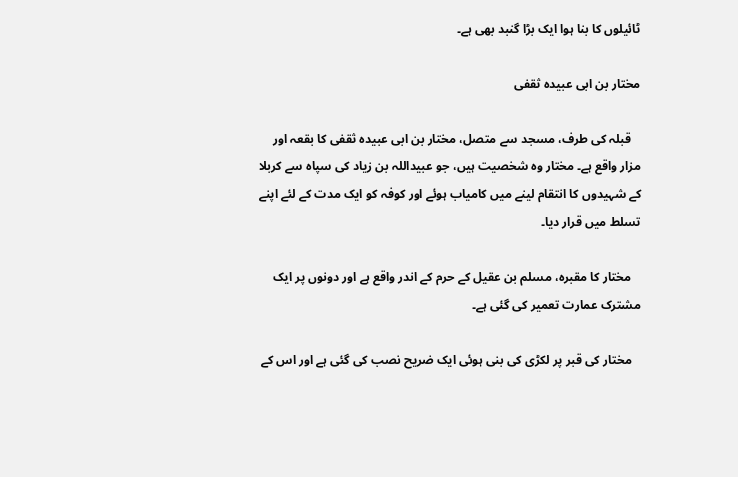ٹائیلوں کا بنا ہوا ایک بڑا گنبد بھی ہے۔

مختار بن ابی عبیدہ ثقفی

   قبلہ کی طرف، مسجد سے متصل، مختار بن ابی عبیدہ ثقفی کا بقعہ اور مزار واقع ہے۔ مختار وہ شخصیت ہیں، جو عبیداللہ بن زیاد کی سپاہ سے کربلا کے شہیدوں کا انتقام لینے میں کامیاب ہوئے اور کوفہ کو ایک مدت کے لئے اپنے تسلط میں قرار دیا۔

   مختار کا مقبرہ، مسلم بن عقیل کے حرم کے اندر واقع ہے اور دونوں پر ایک مشترک عمارت تعمیر کی گئی ہے۔

   مختار کی قبر پر لکڑی کی بنی ہوئی ایک ضریح نصب کی گئی ہے اور اس کے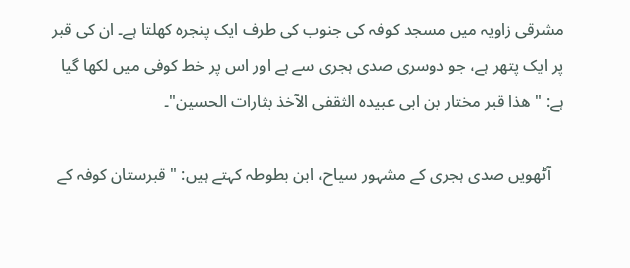مشرقی زاویہ میں مسجد کوفہ کی جنوب کی طرف ایک پنجرہ کھلتا ہے۔ ان کی قبر پر ایک پتھر ہے، جو دوسری صدی ہجری سے ہے اور اس پر خط کوفی میں لکھا گیا ہے: " ھذا قبر مختار بن ابی عبیدہ الثقفی الآخذ بثارات الحسین"۔

   آٹھویں صدی ہجری کے مشہور سیاح، ابن بطوطہ کہتے ہیں: " قبرستان کوفہ کے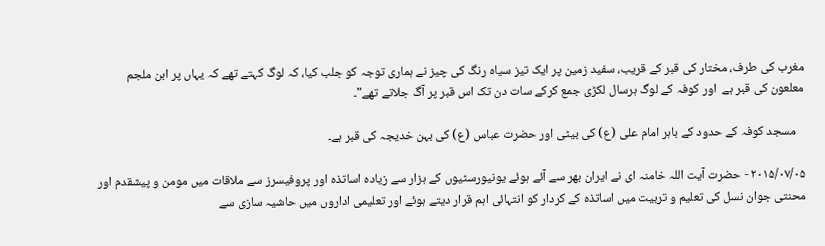مغرب کی طرف، مختار کی قبر کے قریب، سفید زمین پر ایک تیز سیاہ رنگ کی چیز نے ہماری توجہ کو جلب کیا، کہ لوگ کہتے تھے کہ یہاں پر ابن ملجم معلعون کی قبر ہے  اور کوفہ کے لوگ ہرسال لکڑی جمع کرکے سات دن تک اس قبر پر آگ جلاتے تھے"۔

   مسجد کوفہ کے حدود کے باہر امام علی (ع) کی بیٹی اور حضرت عباس (ع) کی بہن خدیجہ کی قبر ہے۔

۲۰۱۵/۰۷/۰۵ - حضرت آیت اللہ خامنہ ای نے ایران بھر سے آئے ہوئے یونیورسٹیوں کے ہزار سے زیادہ اساتذہ اور پروفیسرز سے ملاقات میں مومن و پیشقدم اور  محنتی جوان نسل کی تعلیم و تربیت میں اساتذہ کے کردار کو انتہائی اہم قرار دیتے ہوئے اور تعلیمی اداروں میں حاشیہ سازی سے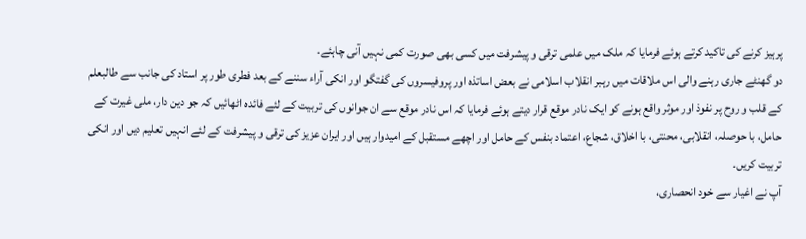پرہیز کرنے کی تاکید کرتے ہوئے فرمایا کہ ملک میں علمی ترقی و پیشرفت میں کسی بھی صورت کمی نہیں آنی چاہئے۔
دو گھنٹے جاری رہنے والی اس ملاقات میں رہبر انقلاب اسلامی نے بعض اساتذہ اور پروفیسروں کی گفتگو اور انکی آراء سننے کے بعد فطری طور پر استاد کی جانب سے طالبعلم کے قلب و روح پر نفوذ اور موثر واقع ہونے کو ایک نادر موقع قرار دیتے ہوئے فرمایا کہ اس نادر موقع سے ان جوانوں کی تربیت کے لئے فائدہ اٹھائیں کہ جو دین دار، ملی غیرت کے حامل، با حوصلہ، انقلابی، محنتی، با اخلاق، شجاع، اعتماد بنفس کے حامل اور اچھے مستقبل کے امیدوار ہیں اور ایران عزیز کی ترقی و پیشرفت کے لئے انہیں تعلیم دیں اور انکی تربیت کریں۔
آپ نے اغیار سے خود انحصاری،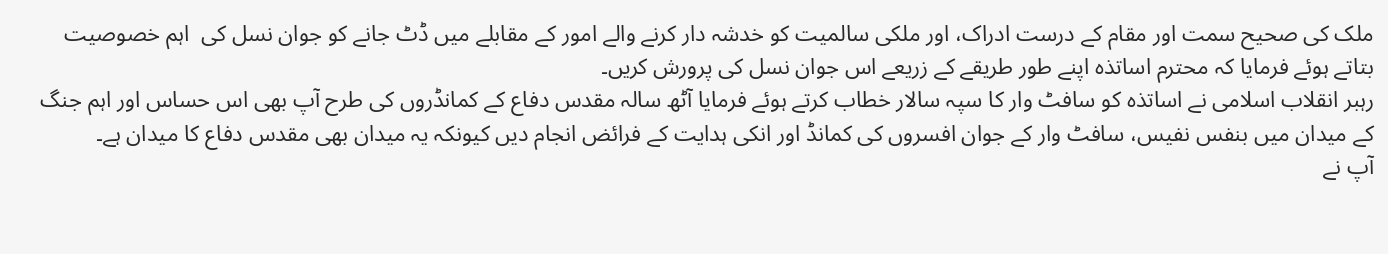ملک کی صحیح سمت اور مقام کے درست ادراک، اور ملکی سالمیت کو خدشہ دار کرنے والے امور کے مقابلے میں ڈٹ جانے کو جوان نسل کی  اہم خصوصیت بتاتے ہوئے فرمایا کہ محترم اساتذہ اپنے طور طریقے کے زریعے اس جوان نسل کی پرورش کریں۔
رہبر انقلاب اسلامی نے اساتذہ کو سافٹ وار کا سپہ سالار خطاب کرتے ہوئے فرمایا آٹھ سالہ مقدس دفاع کے کمانڈروں کی طرح آپ بھی اس حساس اور اہم جنگ کے میدان میں بنفس نفیس، سافٹ وار کے جوان افسروں کی کمانڈ اور انکی ہدایت کے فرائض انجام دیں کیونکہ یہ میدان بھی مقدس دفاع کا میدان ہے۔
آپ نے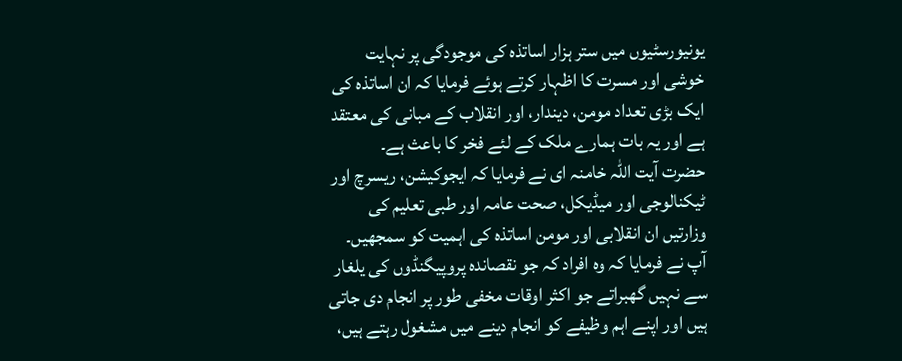یونیورسٹیوں میں ستر ہزار اساتذہ کی موجودگی پر نہایت خوشی اور مسرت کا اظہار کرتے ہوئے فرمایا کہ ان اساتذہ کی ایک بڑی تعداد مومن، دیندار، اور انقلاب کے مبانی کی معتقد ہے اور یہ بات ہمارے ملک کے لئے فخر کا باعث ہے۔
حضرت آیت اللہ خامنہ ای نے فرمایا کہ ایجوکیشن، ریسرچ اور ٹیکنالوجی اور میڈیکل، صحت عامہ اور طبی تعلیم کی وزارتیں ان انقلابی اور مومن اساتذہ کی اہمیت کو سمجھیں۔ آپ نے فرمایا کہ وہ افراد کہ جو نقصاندہ پروپیگنڈوں کی یلغار سے نہیں گھبراتے جو اکثر اوقات مخفی طور پر انجام دی جاتی ہیں اور اپنے اہم وظیفے کو انجام دینے میں مشغول رہتے ہیں،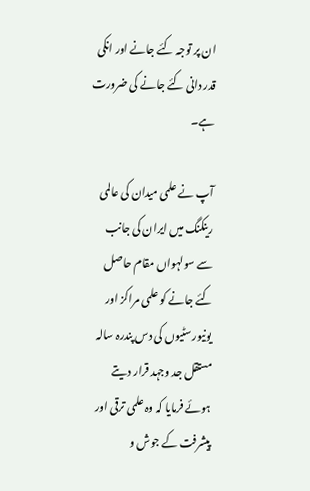ان پر توجہ کئے جانے اور انکی قدر دانی کئے جانے کی ضرورت ہے۔

آپ نے علمی میدان کی عالمی رینکنگ میں ایران کی جانب سے سولہواں مقام حاصل کئے جانے کو علمی مراکز اور یونیورسٹیوں کی دس پندرہ سالہ مستقل جد وجہد قرار دیتے ہوئے فرمایا کہ وہ علمی ترقی اور پیشرفت کے جوش و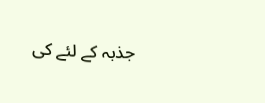جذبہ کے لئے کی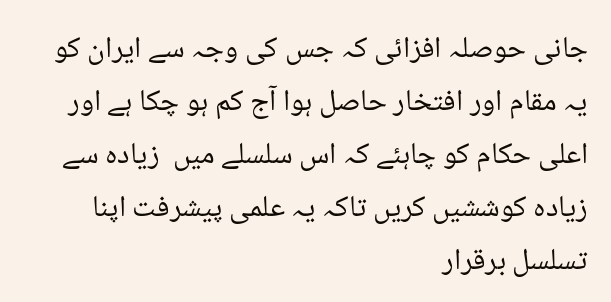جانی حوصلہ افزائی کہ جس کی وجہ سے ایران کو یہ مقام اور افتخار حاصل ہوا آج کم ہو چکا ہے اور اعلی حکام کو چاہئے کہ اس سلسلے میں  زیادہ سے زیادہ کوششیں کریں تاکہ یہ علمی پیشرفت اپنا تسلسل برقرار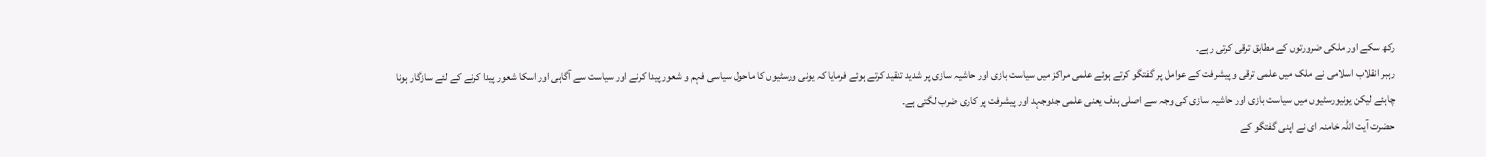رکھ سکے اور ملکی ضرورتوں کے مطابق ترقی کرتی رہے۔
رہبر انقلاب اسلامی نے ملک میں علمی ترقی و پیشرفت کے عوامل پر گفتگو کرتے ہوئے علمی مراکز میں سیاست بازی اور حاشیہ سازی پر شدید تنقید کرتے ہوئے فرمایا کہ یونی ورسٹیوں کا ماحول سیاسی فہم و شعور پیدا کرنے اور سیاست سے آگاہی اور اسکا شعور پیدا کرنے کے لئے سازگار ہونا چاہئے لیکن یونیورسٹیوں میں سیاست بازی اور حاشیہ سازی کی وجہ سے اصلی ہدف یعنی علمی جدوجہد اور پیشرفت پر کاری ضرب لگتی ہے۔
حضرت آیت اللہ خامنہ ای نے اپنی گفتگو کے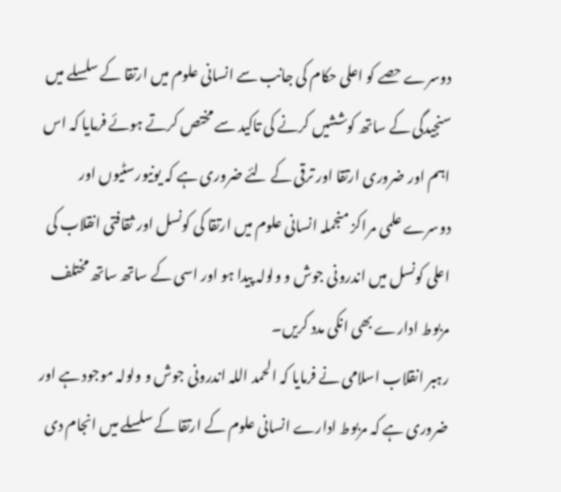دوسرے حصے کو اعلی حکام کی جانب سے انسانی علوم میں ارتقا کے سلسلے میں سنجیدگی کے ساتھ کوششیں کرنے کی تاکید سے مختص کرتے ہوئے فرمایا کہ اس اہم اور ضروری ارتقا اور ترقی کے لئے ضروری ہے کہ یونیورسٹیوں اور دوسرے علمی مراکز منجملہ انسانی علوم میں ارتقا کی کونسل اور ثقافتی انقلاب کی اعلی کونسل میں اندرونی جوش و ولولہ پیدا ہو اور اسی کے ساتھ ساتھ مختلف مربوط ادارے بھی انکی مدد کریں۔
رہبر انقلاب اسلامی نے فرمایا کہ الحمد اللہ اندرونی جوش و ولولہ موجود ہے اور ضروری ہے کہ مربوط ادارے انسانی علوم کے ارتقا کے سلسلے میں انجام دی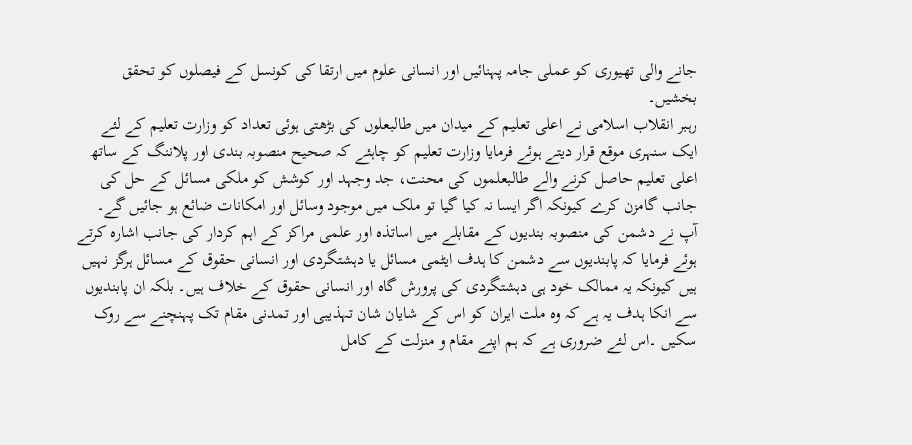جانے والی تھیوری کو عملی جامہ پہنائیں اور انسانی علوم میں ارتقا کی کونسل کے فیصلوں کو تحقق بخشیں۔
رہبر انقلاب اسلامی نے اعلی تعلیم کے میدان میں طالبعلوں کی بڑھتی ہوئی تعداد کو وزارت تعلیم کے لئے ایک سنہری موقع قرار دیتے ہوئے فرمایا وزارت تعلیم کو چاہئے کہ صحیح منصوبہ بندی اور پلاننگ کے ساتھ اعلی تعلیم حاصل کرنے والے طالبعلموں کی محنت، جد وجہد اور کوشش کو ملکی مسائل کے حل کی جانب گامزن کرے کیونکہ اگر ایسا نہ کیا گیا تو ملک میں موجود وسائل اور امکانات ضائع ہو جائیں گے۔
آپ نے دشمن کی منصوبہ بندیوں کے مقابلے میں اساتذہ اور علمی مراکز کے اہم کردار کی جانب اشارہ کرتے ہوئے فرمایا کہ پابندیوں سے دشمن کا ہدف ایٹمی مسائل یا دہشتگردی اور انسانی حقوق کے مسائل ہرگز نہیں ہیں کیونکہ یہ ممالک خود ہی دہشتگردی کی پرورش گاہ اور انسانی حقوق کے خلاف ہیں۔ بلکہ ان پابندیوں سے انکا ہدف یہ ہے کہ وہ ملت ایران کو اس کے شایان شان تہذیبی اور تمدنی مقام تک پہنچنے سے روک سکیں ۔اس لئے ضروری ہے کہ ہم اپنے مقام و منزلت کے کامل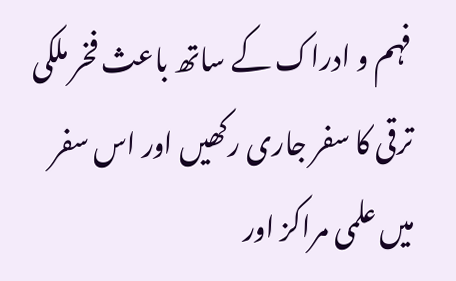فہم و ادراک کے ساتھ باعث فخر ملکی ترقی کا سفر جاری رکھیں اور اس سفر میں علمی مراکز اور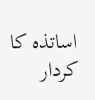اساتذہ کا کردار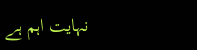نہایت اہم ہے